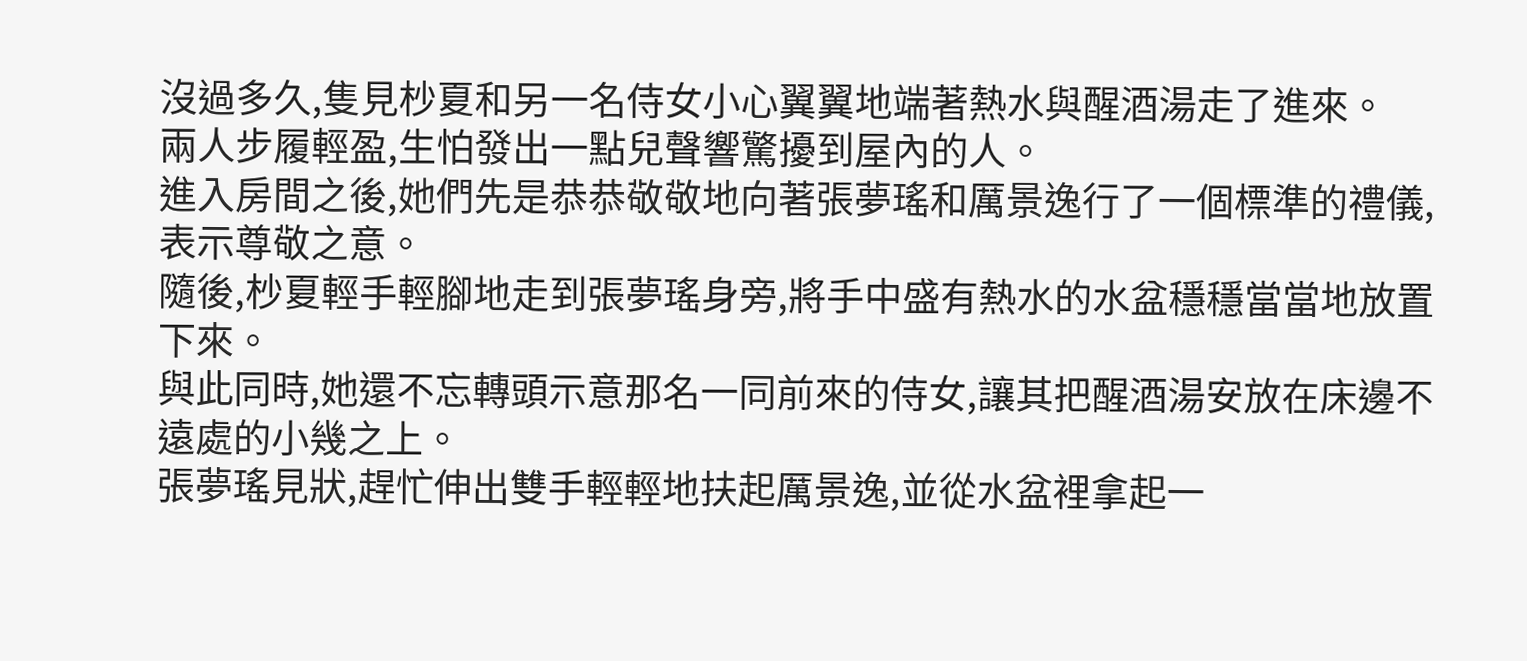沒過多久,隻見杪夏和另一名侍女小心翼翼地端著熱水與醒酒湯走了進來。
兩人步履輕盈,生怕發出一點兒聲響驚擾到屋內的人。
進入房間之後,她們先是恭恭敬敬地向著張夢瑤和厲景逸行了一個標準的禮儀,表示尊敬之意。
隨後,杪夏輕手輕腳地走到張夢瑤身旁,將手中盛有熱水的水盆穩穩當當地放置下來。
與此同時,她還不忘轉頭示意那名一同前來的侍女,讓其把醒酒湯安放在床邊不遠處的小幾之上。
張夢瑤見狀,趕忙伸出雙手輕輕地扶起厲景逸,並從水盆裡拿起一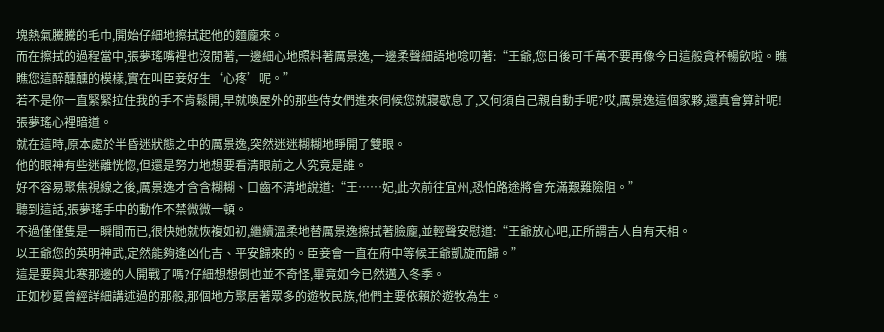塊熱氣騰騰的毛巾,開始仔細地擦拭起他的麵龐來。
而在擦拭的過程當中,張夢瑤嘴裡也沒閒著,一邊細心地照料著厲景逸,一邊柔聲細語地唸叨著:“王爺,您日後可千萬不要再像今日這般貪杯暢飲啦。瞧瞧您這醉醺醺的模樣,實在叫臣妾好生‘心疼’呢。”
若不是你一直緊緊拉住我的手不肯鬆開,早就喚屋外的那些侍女們進來伺候您就寢歇息了,又何須自己親自動手呢?哎,厲景逸這個家夥,還真會算計呢!張夢瑤心裡暗道。
就在這時,原本處於半昏迷狀態之中的厲景逸,突然迷迷糊糊地睜開了雙眼。
他的眼神有些迷離恍惚,但還是努力地想要看清眼前之人究竟是誰。
好不容易聚焦視線之後,厲景逸才含含糊糊、口齒不清地說道:“王……妃,此次前往宜州,恐怕路途將會充滿艱難險阻。”
聽到這話,張夢瑤手中的動作不禁微微一頓。
不過僅僅隻是一瞬間而已,很快她就恢複如初,繼續溫柔地替厲景逸擦拭著臉龐,並輕聲安慰道:“王爺放心吧,正所謂吉人自有天相。
以王爺您的英明神武,定然能夠逢凶化吉、平安歸來的。臣妾會一直在府中等候王爺凱旋而歸。”
這是要與北寒那邊的人開戰了嗎?仔細想想倒也並不奇怪,畢竟如今已然邁入冬季。
正如杪夏曾經詳細講述過的那般,那個地方聚居著眾多的遊牧民族,他們主要依賴於遊牧為生。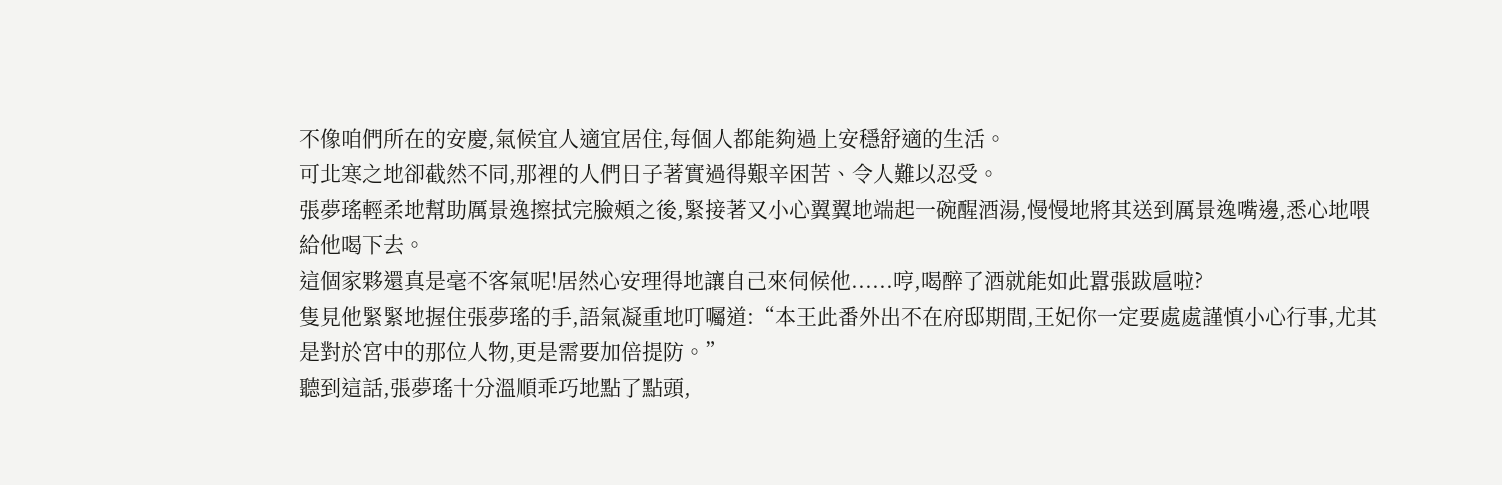不像咱們所在的安慶,氣候宜人適宜居住,每個人都能夠過上安穩舒適的生活。
可北寒之地卻截然不同,那裡的人們日子著實過得艱辛困苦、令人難以忍受。
張夢瑤輕柔地幫助厲景逸擦拭完臉頰之後,緊接著又小心翼翼地端起一碗醒酒湯,慢慢地將其送到厲景逸嘴邊,悉心地喂給他喝下去。
這個家夥還真是毫不客氣呢!居然心安理得地讓自己來伺候他......哼,喝醉了酒就能如此囂張跋扈啦?
隻見他緊緊地握住張夢瑤的手,語氣凝重地叮囑道:“本王此番外出不在府邸期間,王妃你一定要處處謹慎小心行事,尤其是對於宮中的那位人物,更是需要加倍提防。”
聽到這話,張夢瑤十分溫順乖巧地點了點頭,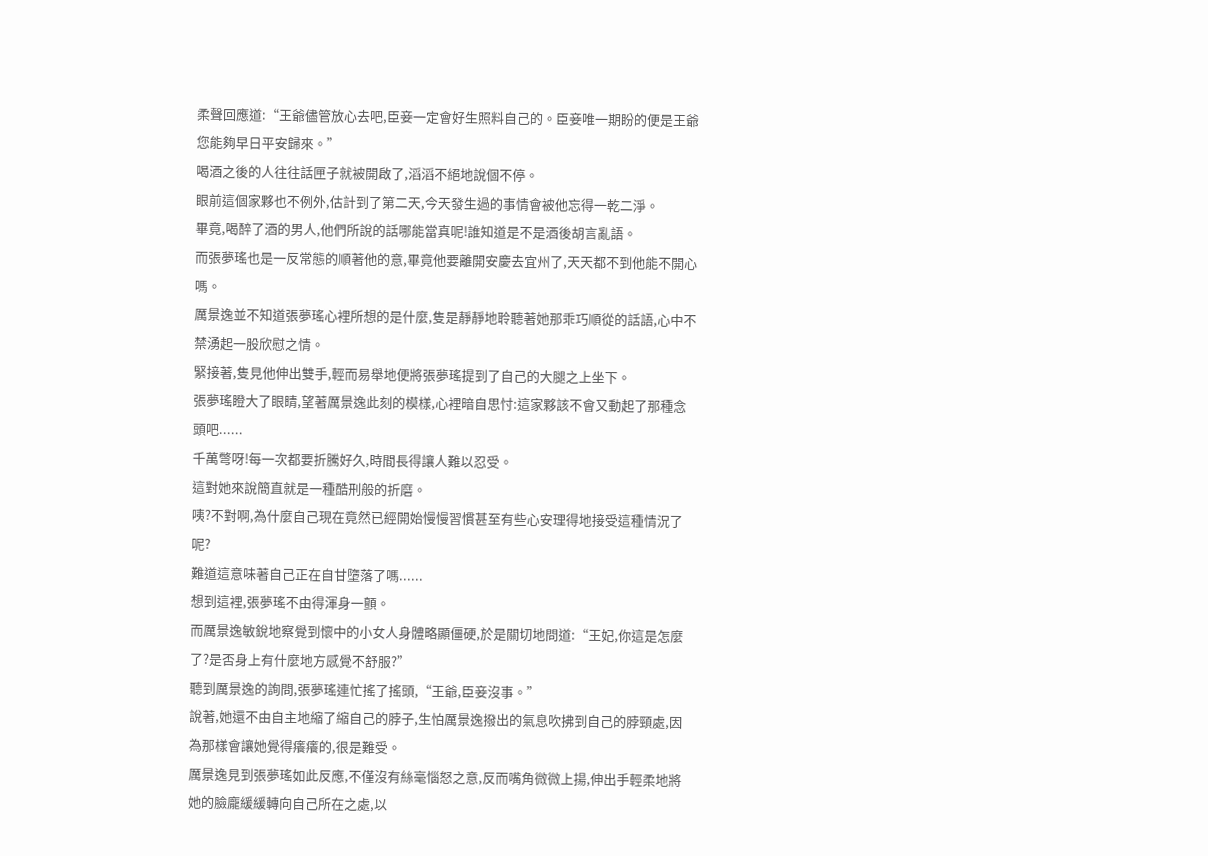柔聲回應道:“王爺儘管放心去吧,臣妾一定會好生照料自己的。臣妾唯一期盼的便是王爺您能夠早日平安歸來。”
喝酒之後的人往往話匣子就被開啟了,滔滔不絕地說個不停。
眼前這個家夥也不例外,估計到了第二天,今天發生過的事情會被他忘得一乾二淨。
畢竟,喝醉了酒的男人,他們所說的話哪能當真呢!誰知道是不是酒後胡言亂語。
而張夢瑤也是一反常態的順著他的意,畢竟他要離開安慶去宜州了,天天都不到他能不開心嗎。
厲景逸並不知道張夢瑤心裡所想的是什麼,隻是靜靜地聆聽著她那乖巧順從的話語,心中不禁湧起一股欣慰之情。
緊接著,隻見他伸出雙手,輕而易舉地便將張夢瑤提到了自己的大腿之上坐下。
張夢瑤瞪大了眼睛,望著厲景逸此刻的模樣,心裡暗自思忖:這家夥該不會又動起了那種念頭吧......
千萬彆呀!每一次都要折騰好久,時間長得讓人難以忍受。
這對她來說簡直就是一種酷刑般的折磨。
咦?不對啊,為什麼自己現在竟然已經開始慢慢習慣甚至有些心安理得地接受這種情況了呢?
難道這意味著自己正在自甘墮落了嗎......
想到這裡,張夢瑤不由得渾身一顫。
而厲景逸敏銳地察覺到懷中的小女人身體略顯僵硬,於是關切地問道:“王妃,你這是怎麼了?是否身上有什麼地方感覺不舒服?”
聽到厲景逸的詢問,張夢瑤連忙搖了搖頭,“王爺,臣妾沒事。”
說著,她還不由自主地縮了縮自己的脖子,生怕厲景逸撥出的氣息吹拂到自己的脖頸處,因為那樣會讓她覺得癢癢的,很是難受。
厲景逸見到張夢瑤如此反應,不僅沒有絲毫惱怒之意,反而嘴角微微上揚,伸出手輕柔地將她的臉龐緩緩轉向自己所在之處,以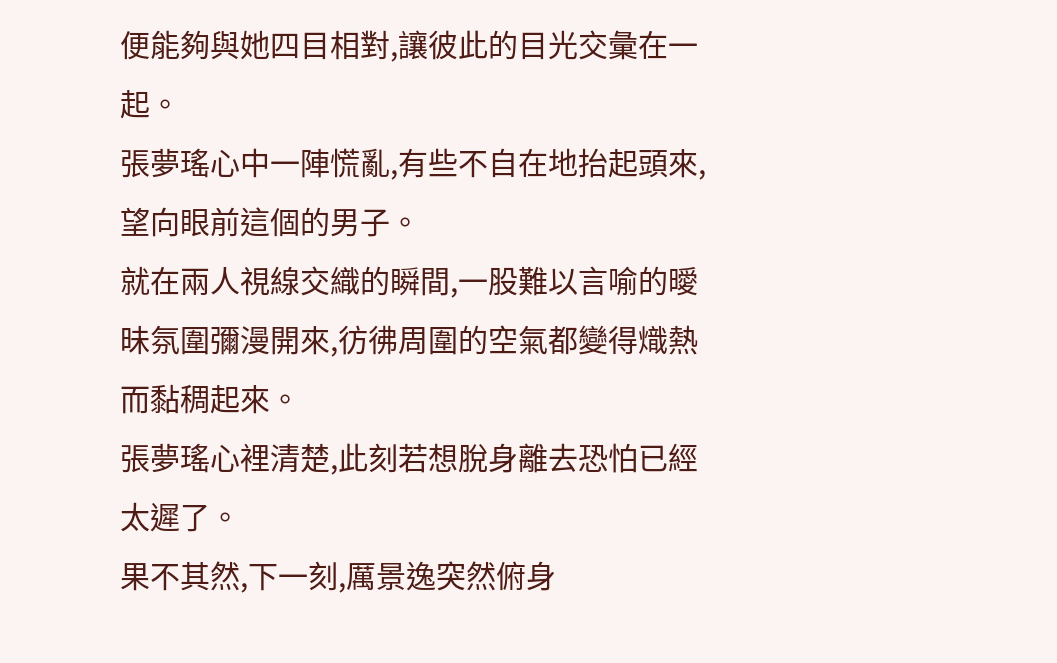便能夠與她四目相對,讓彼此的目光交彙在一起。
張夢瑤心中一陣慌亂,有些不自在地抬起頭來,望向眼前這個的男子。
就在兩人視線交織的瞬間,一股難以言喻的曖昧氛圍彌漫開來,彷彿周圍的空氣都變得熾熱而黏稠起來。
張夢瑤心裡清楚,此刻若想脫身離去恐怕已經太遲了。
果不其然,下一刻,厲景逸突然俯身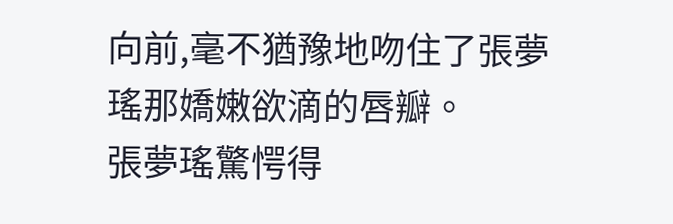向前,毫不猶豫地吻住了張夢瑤那嬌嫩欲滴的唇瓣。
張夢瑤驚愕得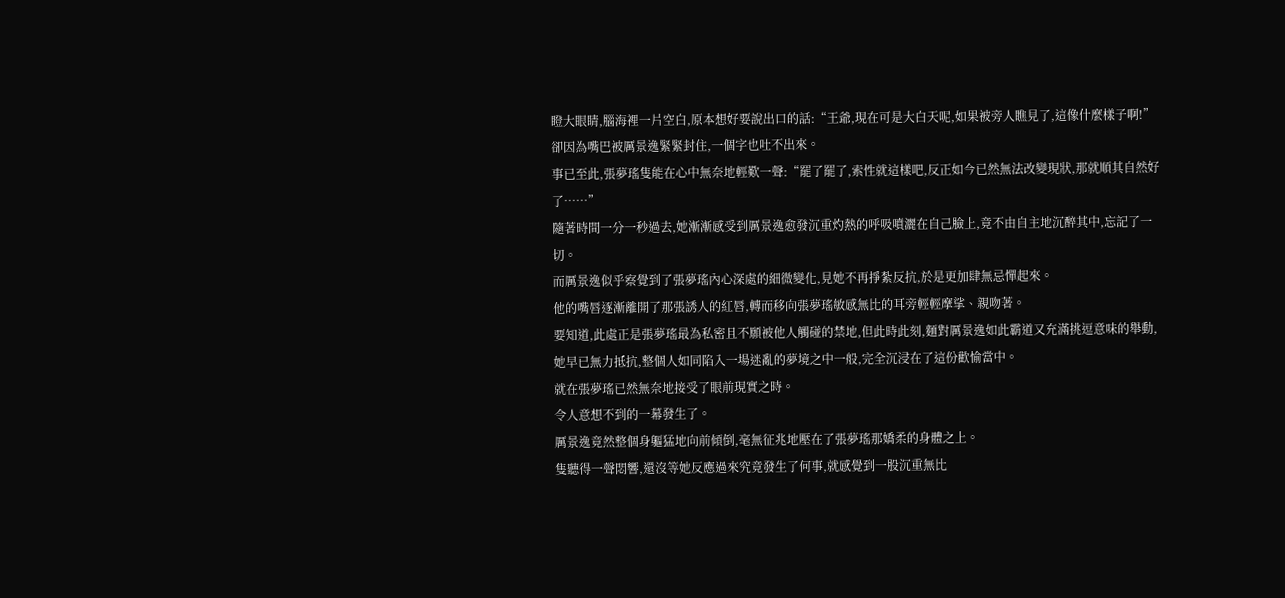瞪大眼睛,腦海裡一片空白,原本想好要說出口的話:“王爺,現在可是大白天呢,如果被旁人瞧見了,這像什麼樣子啊!”卻因為嘴巴被厲景逸緊緊封住,一個字也吐不出來。
事已至此,張夢瑤隻能在心中無奈地輕歎一聲:“罷了罷了,索性就這樣吧,反正如今已然無法改變現狀,那就順其自然好了……”
隨著時間一分一秒過去,她漸漸感受到厲景逸愈發沉重灼熱的呼吸噴灑在自己臉上,竟不由自主地沉醉其中,忘記了一切。
而厲景逸似乎察覺到了張夢瑤內心深處的細微變化,見她不再掙紮反抗,於是更加肆無忌憚起來。
他的嘴唇逐漸離開了那張誘人的紅唇,轉而移向張夢瑤敏感無比的耳旁輕輕摩挲、親吻著。
要知道,此處正是張夢瑤最為私密且不願被他人觸碰的禁地,但此時此刻,麵對厲景逸如此霸道又充滿挑逗意味的舉動,她早已無力抵抗,整個人如同陷入一場迷亂的夢境之中一般,完全沉浸在了這份歡愉當中。
就在張夢瑤已然無奈地接受了眼前現實之時。
令人意想不到的一幕發生了。
厲景逸竟然整個身軀猛地向前傾倒,毫無征兆地壓在了張夢瑤那嬌柔的身體之上。
隻聽得一聲悶響,還沒等她反應過來究竟發生了何事,就感覺到一股沉重無比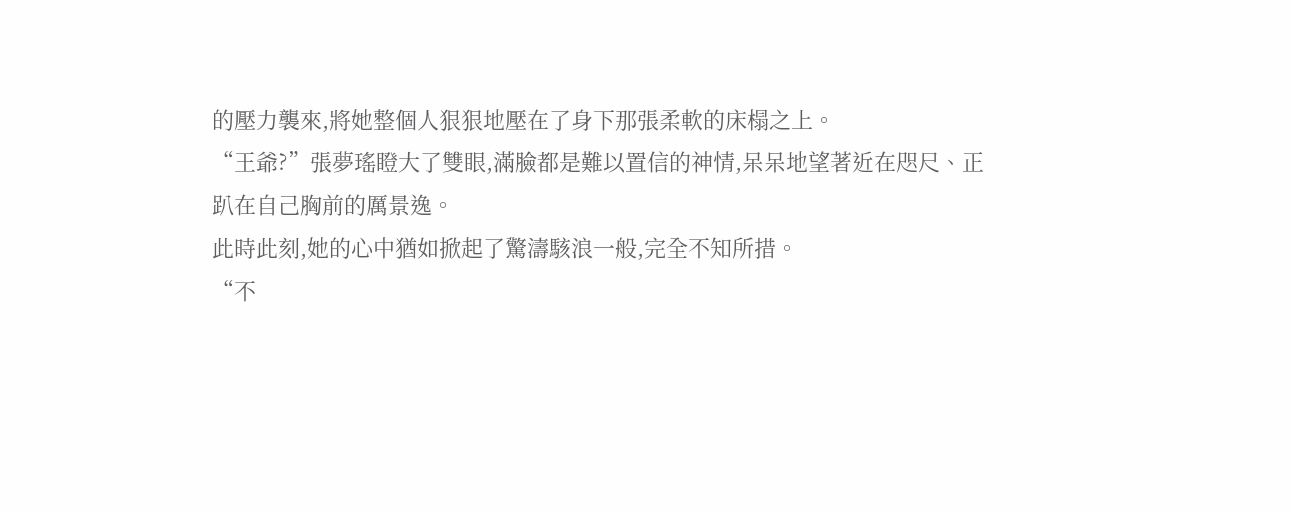的壓力襲來,將她整個人狠狠地壓在了身下那張柔軟的床榻之上。
“王爺?”張夢瑤瞪大了雙眼,滿臉都是難以置信的神情,呆呆地望著近在咫尺、正趴在自己胸前的厲景逸。
此時此刻,她的心中猶如掀起了驚濤駭浪一般,完全不知所措。
“不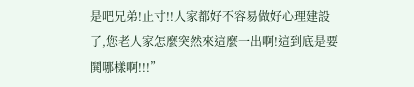是吧兄弟!止寸!!人家都好不容易做好心理建設了,您老人家怎麼突然來這麼一出啊!這到底是要鬨哪樣啊!!!”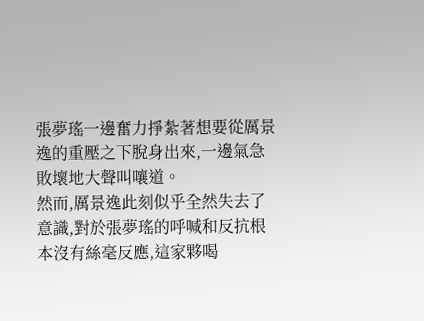張夢瑤一邊奮力掙紮著想要從厲景逸的重壓之下脫身出來,一邊氣急敗壞地大聲叫嚷道。
然而,厲景逸此刻似乎全然失去了意識,對於張夢瑤的呼喊和反抗根本沒有絲毫反應,這家夥喝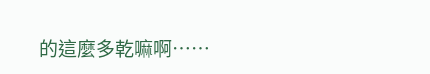的這麼多乾嘛啊……